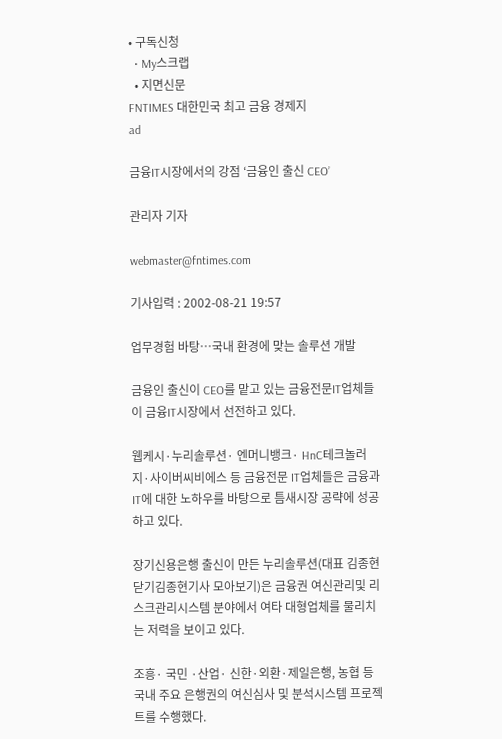• 구독신청
  • My스크랩
  • 지면신문
FNTIMES 대한민국 최고 금융 경제지
ad

금융IT시장에서의 강점 ‘금융인 출신 CEO’

관리자 기자

webmaster@fntimes.com

기사입력 : 2002-08-21 19:57

업무경험 바탕…국내 환경에 맞는 솔루션 개발

금융인 출신이 CEO를 맡고 있는 금융전문IT업체들이 금융IT시장에서 선전하고 있다.

웹케시·누리솔루션· 엔머니뱅크· HnC테크놀러지·사이버씨비에스 등 금융전문 IT업체들은 금융과 IT에 대한 노하우를 바탕으로 틈새시장 공략에 성공하고 있다.

장기신용은행 출신이 만든 누리솔루션(대표 김종현닫기김종현기사 모아보기)은 금융권 여신관리및 리스크관리시스템 분야에서 여타 대형업체를 물리치는 저력을 보이고 있다.

조흥· 국민 ·산업· 신한·외환·제일은행, 농협 등 국내 주요 은행권의 여신심사 및 분석시스템 프로젝트를 수행했다.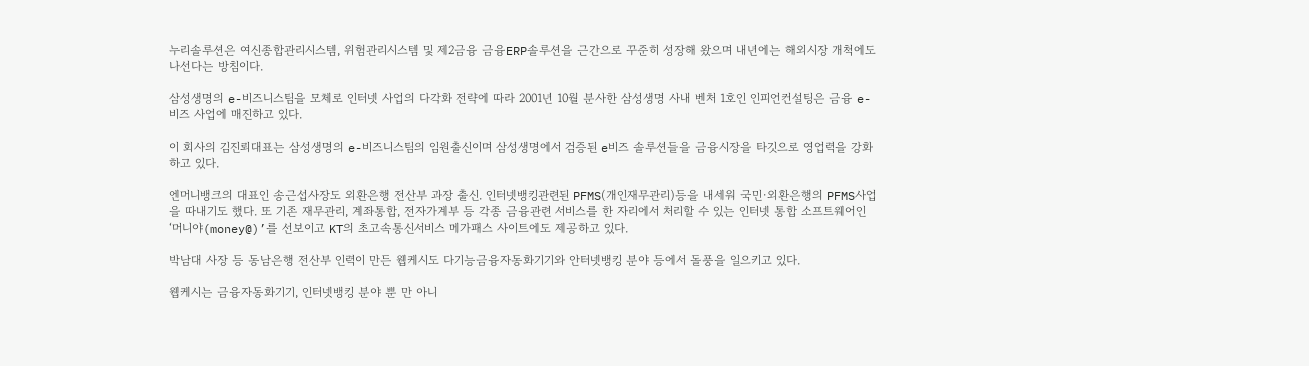누리솔루션은 여신종합관리시스템, 위험관리시스템 및 제2금융 금융ERP솔루션을 근간으로 꾸준히 성장해 왔으며 내년에는 해외시장 개척에도 나선다는 방침이다.

삼성생명의 e-비즈니스팀을 모체로 인터넷 사업의 다각화 전략에 따라 2001년 10월 분사한 삼성생명 사내 벤처 1호인 인피언컨설팅은 금융 e-비즈 사업에 매진하고 있다.

이 회사의 김진뢰대표는 삼성생명의 e-비즈니스팀의 임원출신이며 삼성생명에서 검증된 e비즈 솔루션들을 금융시장을 타깃으로 영업력을 강화하고 있다.

엔머니뱅크의 대표인 송근섭사장도 외환은행 전산부 과장 출신. 인터넷뱅킹관련된 PFMS(개인재무관리)등을 내세워 국민·외환은행의 PFMS사업을 따내기도 했다. 또 기존 재무관리, 계좌통합, 전자가계부 등 각종 금융관련 서비스를 한 자리에서 처리할 수 있는 인터넷 통합 소프트웨어인 ‘머니야(money@)’를 선보이고 KT의 초고속통신서비스 메가패스 사이트에도 제공하고 있다.

박남대 사장 등 동남은행 전산부 인력이 만든 웹케시도 다기능금융자동화기기와 안터넷뱅킹 분야 등에서 돌풍을 일으키고 있다.

웹케시는 금융자동화기기, 인터넷뱅킹 분야 뿐 만 아니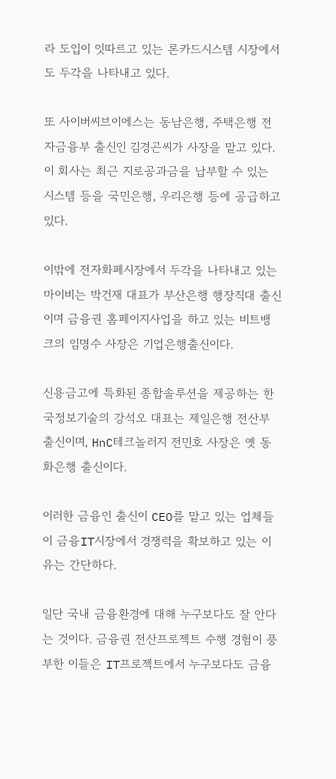라 도입이 잇따르고 있는 론카드시스템 시장에서도 두각을 나타내고 있다.

또 사이버씨브이에스는 동남은행, 주택은행 전자금융부 출신인 김경곤씨가 사장을 맡고 있다. 이 회사는 최근 지로공과금을 납부할 수 있는 시스템 등을 국민은행, 우리은행 등에 공급하고 있다.

이밖에 전자화폐시장에서 두각을 나타내고 있는 마이비는 박건재 대표가 부산은행 행장직대 출신이며 금융권 홈페이지사업을 하고 있는 비트뱅크의 임명수 사장은 기업은행출신이다.

신용금고에 특화된 종합솔루션을 제공하는 한국정보기술의 강석오 대표는 제일은행 전산부 출신이며, HnC테크놀러지 전민호 사장은 옛 동화은행 출신이다.

이러한 금융인 출신이 CEO를 맡고 있는 업체들이 금융IT시장에서 경쟁력을 확보하고 있는 이유는 간단하다.

일단 국내 금융환경에 대해 누구보다도 잘 안다는 것이다. 금융권 전산프로젝트 수행 경험이 풍부한 이들은 IT프로젝트에서 누구보다도 금융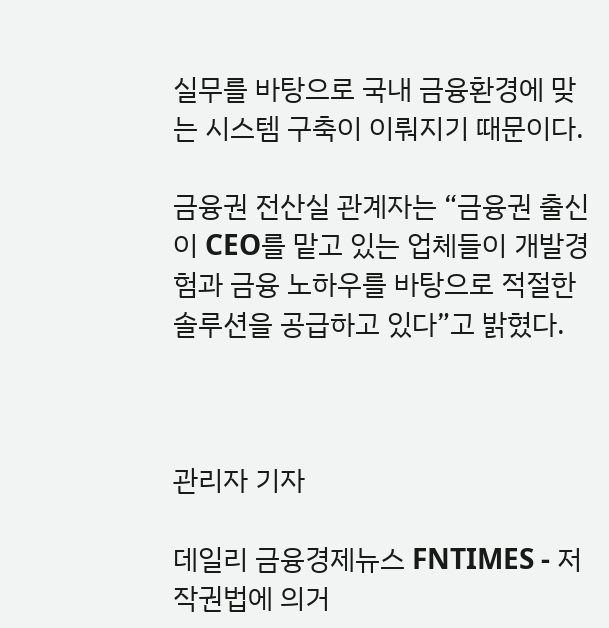실무를 바탕으로 국내 금융환경에 맞는 시스템 구축이 이뤄지기 때문이다.

금융권 전산실 관계자는 “금융권 출신이 CEO를 맡고 있는 업체들이 개발경험과 금융 노하우를 바탕으로 적절한 솔루션을 공급하고 있다”고 밝혔다.



관리자 기자

데일리 금융경제뉴스 FNTIMES - 저작권법에 의거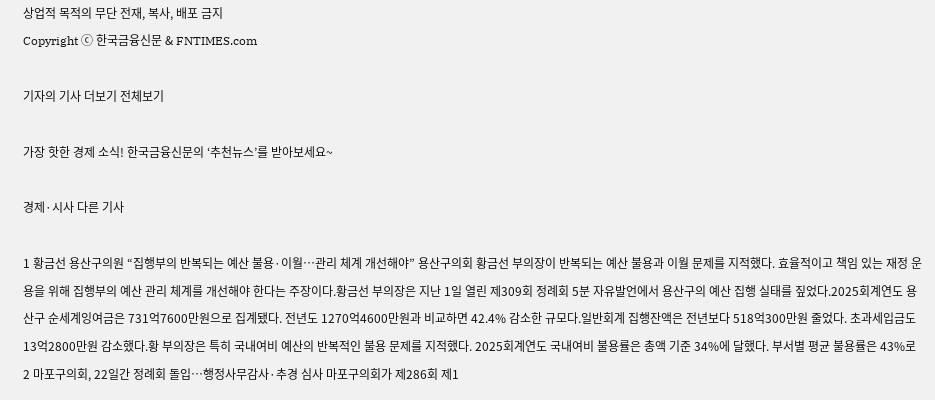상업적 목적의 무단 전재, 복사, 배포 금지
Copyright ⓒ 한국금융신문 & FNTIMES.com

기자의 기사 더보기 전체보기

가장 핫한 경제 소식! 한국금융신문의 ‘추천뉴스’를 받아보세요~

경제·시사 다른 기사

1 황금선 용산구의원 “집행부의 반복되는 예산 불용·이월…관리 체계 개선해야” 용산구의회 황금선 부의장이 반복되는 예산 불용과 이월 문제를 지적했다. 효율적이고 책임 있는 재정 운용을 위해 집행부의 예산 관리 체계를 개선해야 한다는 주장이다.황금선 부의장은 지난 1일 열린 제309회 정례회 5분 자유발언에서 용산구의 예산 집행 실태를 짚었다.2025회계연도 용산구 순세계잉여금은 731억7600만원으로 집계됐다. 전년도 1270억4600만원과 비교하면 42.4% 감소한 규모다.일반회계 집행잔액은 전년보다 518억300만원 줄었다. 초과세입금도 13억2800만원 감소했다.황 부의장은 특히 국내여비 예산의 반복적인 불용 문제를 지적했다. 2025회계연도 국내여비 불용률은 총액 기준 34%에 달했다. 부서별 평균 불용률은 43%로 2 마포구의회, 22일간 정례회 돌입…행정사무감사·추경 심사 마포구의회가 제286회 제1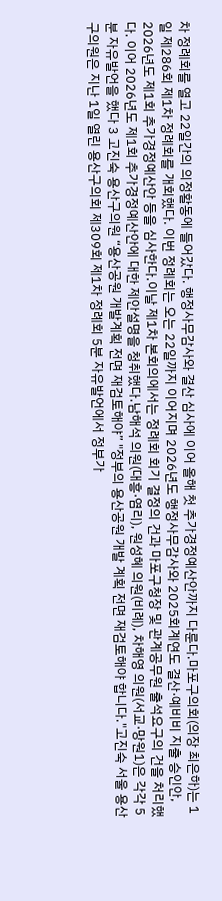차 정례회를 열고 22일간의 의정활동에 들어갔다. 행정사무감사와 결산 심사에 이어 올해 첫 추가경정예산안까지 다룬다.마포구의회(의장 최은하)는 1일 제286회 제1차 정례회를 개회했다. 이번 정례회는 오는 22일까지 이어지며 2026년도 행정사무감사와 2025회계연도 결산·예비비 지출 승인안, 2026년도 제1회 추가경정예산안 등을 심사한다.이날 제1차 본회의에서는 정례회 회기 결정의 건과 마포구청장 및 관계공무원 출석요구의 건을 처리했다. 이어 2026년도 제1회 추가경정예산안에 대한 제안설명을 청취했다.남해석 의원(대흥·염리), 원성혜 의원(비례), 차해영 의원(서교·망원1)은 각각 5분 자유발언을 했다 3 고진숙 용산구의원 “용산공원 개발계획 전면 재검토해야” "정부의 용산공원 개발 계획 전면 재검토해야 합니다."고진숙 서울 용산구의원은 지난 1일 열린 용산구의회 제309회 제1차 정례회 5분 자유발언에서 정부가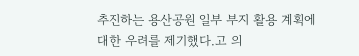추진하는 용산공원 일부 부지 활용 계획에 대한 우려를 제기했다.고 의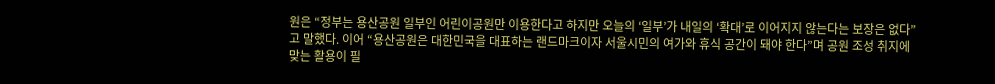원은 “정부는 용산공원 일부인 어린이공원만 이용한다고 하지만 오늘의 ‘일부’가 내일의 ‘확대’로 이어지지 않는다는 보장은 없다”고 말했다. 이어 “용산공원은 대한민국을 대표하는 랜드마크이자 서울시민의 여가와 휴식 공간이 돼야 한다”며 공원 조성 취지에 맞는 활용이 필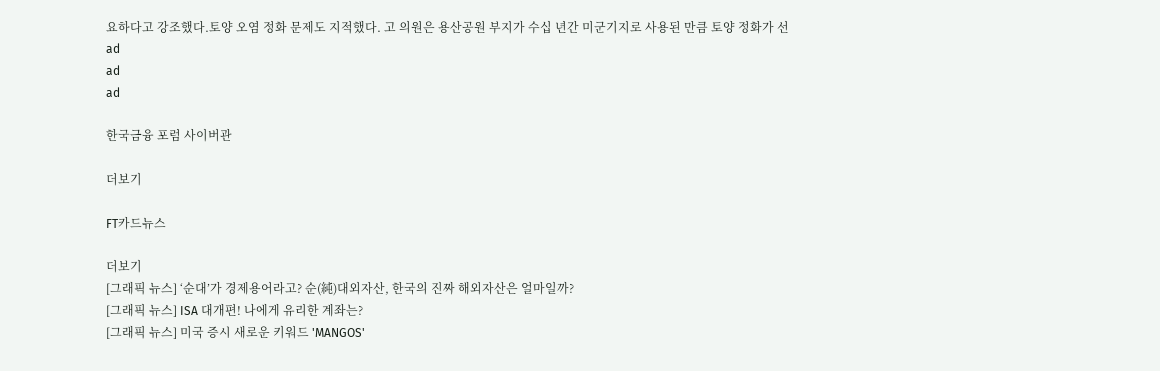요하다고 강조했다.토양 오염 정화 문제도 지적했다. 고 의원은 용산공원 부지가 수십 년간 미군기지로 사용된 만큼 토양 정화가 선
ad
ad
ad

한국금융 포럼 사이버관

더보기

FT카드뉴스

더보기
[그래픽 뉴스] ‘순대’가 경제용어라고? 순(純)대외자산, 한국의 진짜 해외자산은 얼마일까?
[그래픽 뉴스] ISA 대개편! 나에게 유리한 계좌는?
[그래픽 뉴스] 미국 증시 새로운 키워드 'MANGOS'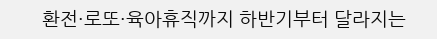환전·로또·육아휴직까지 하반기부터 달라지는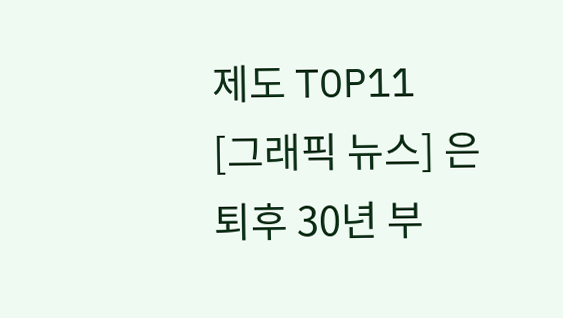제도 TOP11
[그래픽 뉴스] 은퇴후 30년 부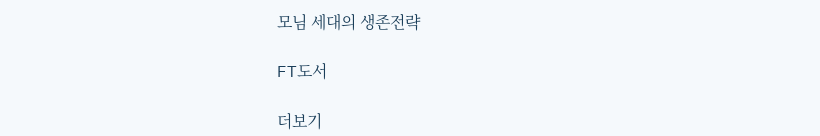모님 세대의 생존전략

FT도서

더보기